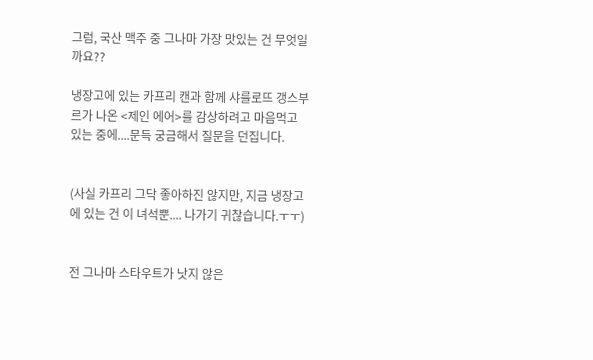그럼, 국산 맥주 중 그나마 가장 맛있는 건 무엇일까요??

냉장고에 있는 카프리 캔과 함께 샤를로뜨 갱스부르가 나온 <제인 에어>를 감상하려고 마음먹고 있는 중에....문득 궁금해서 질문을 던집니다.


(사실 카프리 그닥 좋아하진 않지만, 지금 냉장고에 있는 건 이 녀석뿐.... 나가기 귀찮습니다.ㅜㅜ)


전 그나마 스타우트가 낫지 않은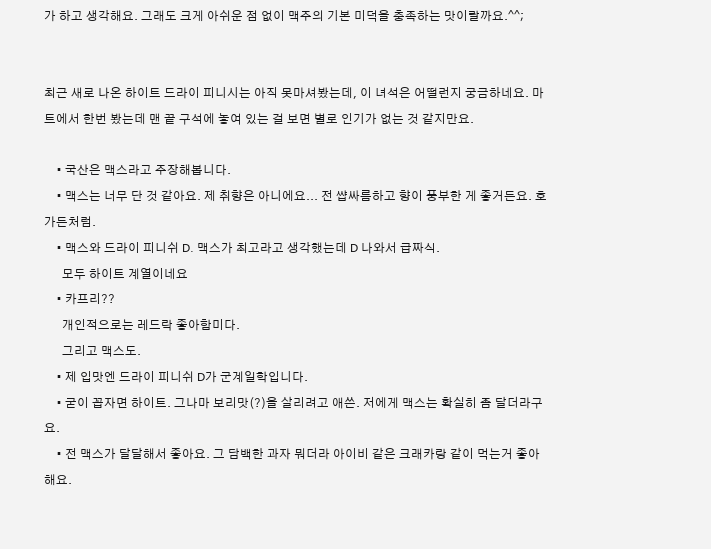가 하고 생각해요. 그래도 크게 아쉬운 점 없이 맥주의 기본 미덕을 충족하는 맛이랄까요.^^;


최근 새로 나온 하이트 드라이 피니시는 아직 못마셔봤는데, 이 녀석은 어떨런지 궁금하네요. 마트에서 한번 봤는데 맨 끝 구석에 놓여 있는 걸 보면 별로 인기가 없는 것 같지만요.

    • 국산은 맥스라고 주장해봅니다.
    • 맥스는 너무 단 것 같아요. 제 취향은 아니에요... 전 썁싸름하고 향이 풍부한 게 좋거든요. 호가든처럼.
    • 맥스와 드라이 피니쉬 D. 맥스가 최고라고 생각했는데 D 나와서 급짜식.
      모두 하이트 계열이네요
    • 카프리??
      개인적으로는 레드락 좋아함미다.
      그리고 맥스도.
    • 제 입맛엔 드라이 피니쉬 D가 군계일학입니다.
    • 굳이 꼽자면 하이트. 그나마 보리맛(?)을 살리려고 애쓴. 저에게 맥스는 확실히 좀 달더라구요.
    • 전 맥스가 달달해서 좋아요. 그 담백한 과자 뭐더라 아이비 같은 크래카랑 같이 먹는거 좋아해요.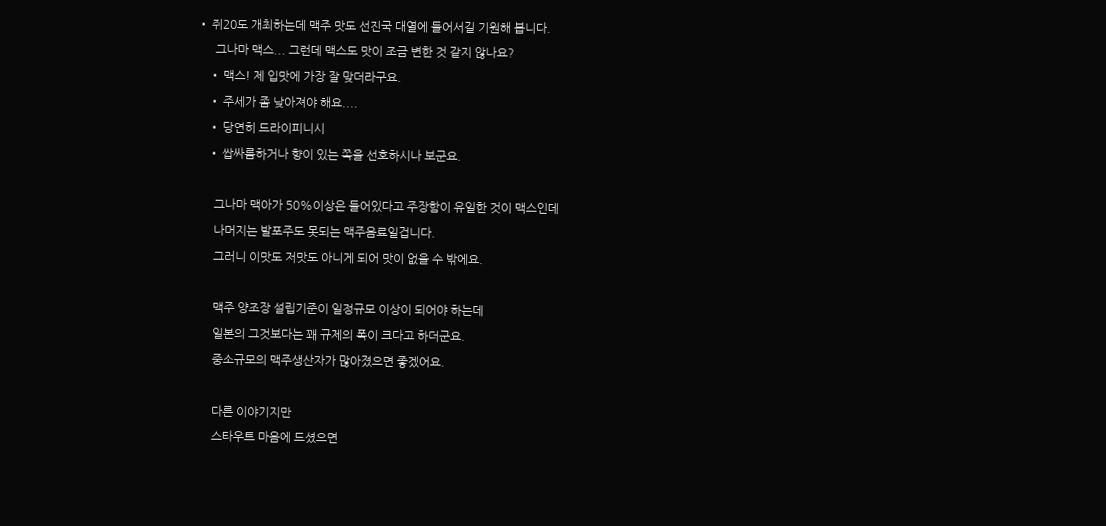• 쥐20도 개최하는데 맥주 맛도 선진국 대열에 들어서길 기원해 봅니다.
      그나마 맥스... 그런데 맥스도 맛이 조금 변한 것 같지 않나요?
    • 맥스! 제 입맛에 가장 잘 맞더라구요.
    • 주세가 좀 낮아져야 해요....
    • 당연히 드라이피니시
    • 쌉싸름하거나 향이 있는 쪽을 선호하시나 보군요.

      그나마 맥아가 50%이상은 들어있다고 주장함이 유일한 것이 맥스인데
      나머지는 발포주도 못되는 맥주음료일겁니다.
      그러니 이맛도 저맛도 아니게 되어 맛이 없을 수 밖에요.

      맥주 양조장 설립기준이 일정규모 이상이 되어야 하는데
      일본의 그것보다는 꽤 규제의 폭이 크다고 하더군요.
      중소규모의 맥주생산자가 많아졌으면 좋겠어요.

      다른 이야기지만
      스타우트 마음에 드셨으면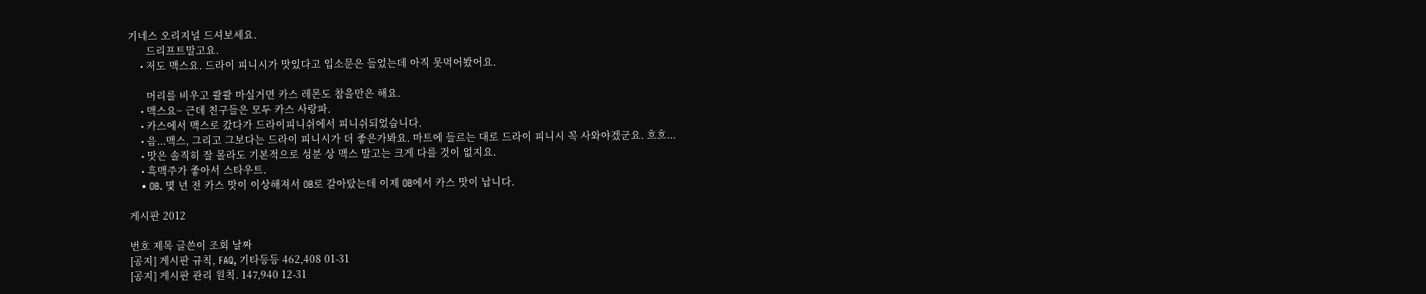기네스 오리지널 드셔보세요.
      드리프트말고요.
    • 저도 맥스요. 드라이 피니시가 맛있다고 입소문은 들었는데 아직 못먹어봤어요.

      머리를 비우고 콸콸 마실거면 카스 레몬도 참을만은 해요.
    • 맥스요~ 근데 친구들은 모두 카스 사랑파.
    • 카스에서 맥스로 갔다가 드라이피니쉬에서 피니쉬되었습니다.
    • 음...맥스, 그리고 그보다는 드라이 피니시가 더 좋은가봐요. 마트에 들르는 대로 드라이 피니시 꼭 사와야겠군요. 흐흐...
    • 맛은 솔직히 잘 몰라도 기본적으로 성분 상 맥스 말고는 크게 다를 것이 없지요.
    • 흑맥주가 좋아서 스타우트.
    • OB. 몇 년 전 카스 맛이 이상해져서 OB로 갈아탔는데 이제 OB에서 카스 맛이 납니다.

게시판 2012

번호 제목 글쓴이 조회 날짜
[공지] 게시판 규칙, FAQ, 기타등등 462,408 01-31
[공지] 게시판 관리 원칙. 147,940 12-31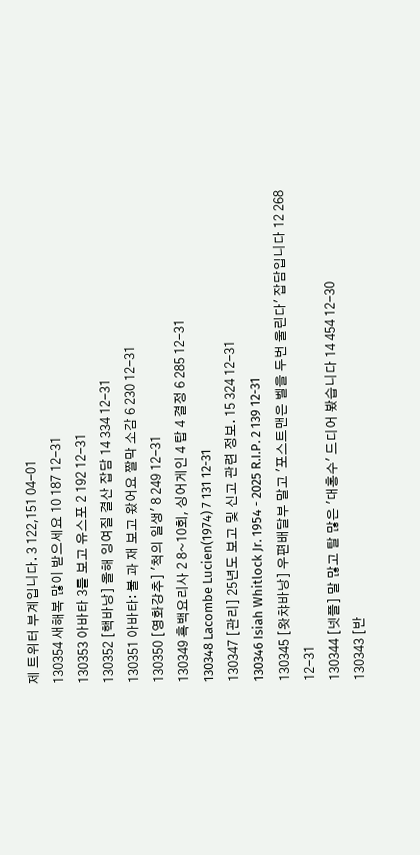제 트위터 부계입니다. 3 122,151 04-01
130354 새해복 많이 받으세요 10 187 12-31
130353 아바타 3를 보고 유스포 2 192 12-31
130352 [핵바낭] 올해 잉여질 결산 잡담 14 334 12-31
130351 아바타: 불 과 재 보고 왔어요 짤막 소감 6 230 12-31
130350 [영화강추] '척의 일생' 8 249 12-31
130349 흑백요리사 2 8~10회, 싱어게인 4 탑 4 결정 6 285 12-31
130348 Lacombe Lucien(1974) 7 131 12-31
130347 [관리] 25년도 보고 및 신고 관련 정보. 15 324 12-31
130346 Isiah Whitlock Jr. 1954 - 2025 R.I.P. 2 139 12-31
130345 [왓챠바낭] 우편배달부 말고 '포스트맨은 벨을 두번 울린다' 잡담입니다 12 268 12-31
130344 [넷플] 말 많고 탈 많은 '대홍수' 드디어 봤습니다 14 454 12-30
130343 [반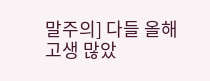말주의] 다들 올해 고생 많았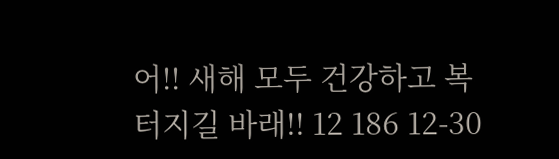어!! 새해 모두 건강하고 복 터지길 바래!! 12 186 12-30